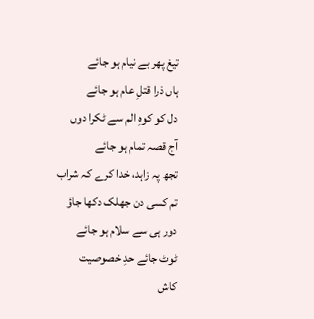تیغ پھر بے نیام ہو جائے
ہاں ذرا قتلِ عام ہو جائے
دل کو کوہِ الم سے ٹکرا دوں
آج قصہ تمام ہو جائے
تجھ پہ زاہد، خدا کرے کہ شراب
تم کسی دن جھلک دکھا جاؤ
دور ہی سے سلام ہو جائے
ٹوٹ جائے حدِ خصوصیت
کاش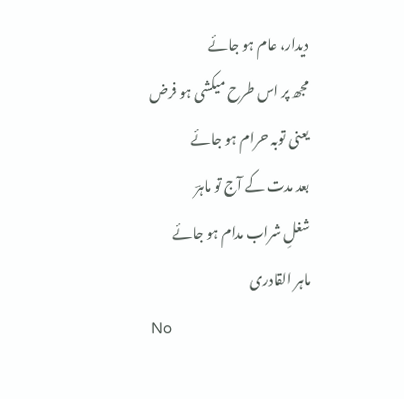دیدار، عام ہو جائے
مجھ پر اس طرح میکشی ہو فرض
یعنی توبہ حرام ہو جائے
بعد مدت کے آج تو ماہرؔ
شغلِ شراب مدام ہو جائے
ماہر القادری
No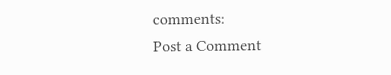comments:
Post a Comment